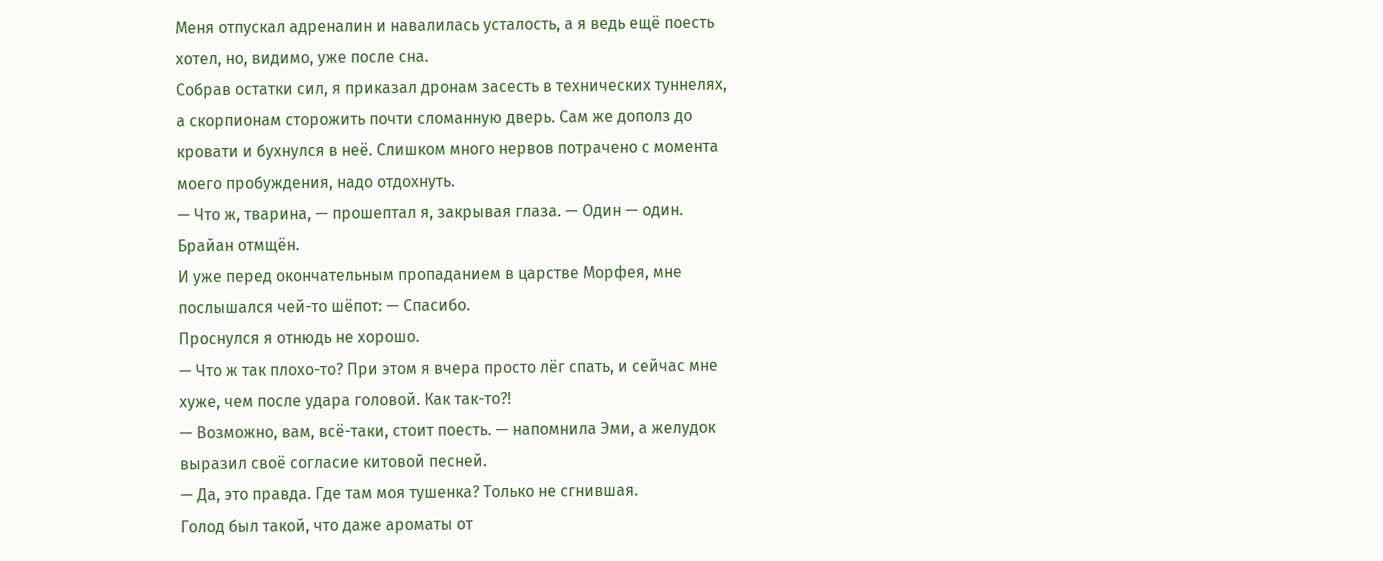Меня отпускал адреналин и навалилась усталость, а я ведь ещё поесть хотел, но, видимо, уже после сна.
Собрав остатки сил, я приказал дронам засесть в технических туннелях, а скорпионам сторожить почти сломанную дверь. Сам же дополз до кровати и бухнулся в неё. Слишком много нервов потрачено с момента моего пробуждения, надо отдохнуть.
— Что ж, тварина, — прошептал я, закрывая глаза. — Один — один. Брайан отмщён.
И уже перед окончательным пропаданием в царстве Морфея, мне послышался чей-то шёпот: — Спасибо.
Проснулся я отнюдь не хорошо.
— Что ж так плохо-то? При этом я вчера просто лёг спать, и сейчас мне хуже, чем после удара головой. Как так-то?!
— Возможно, вам, всё-таки, стоит поесть. — напомнила Эми, а желудок выразил своё согласие китовой песней.
— Да, это правда. Где там моя тушенка? Только не сгнившая.
Голод был такой, что даже ароматы от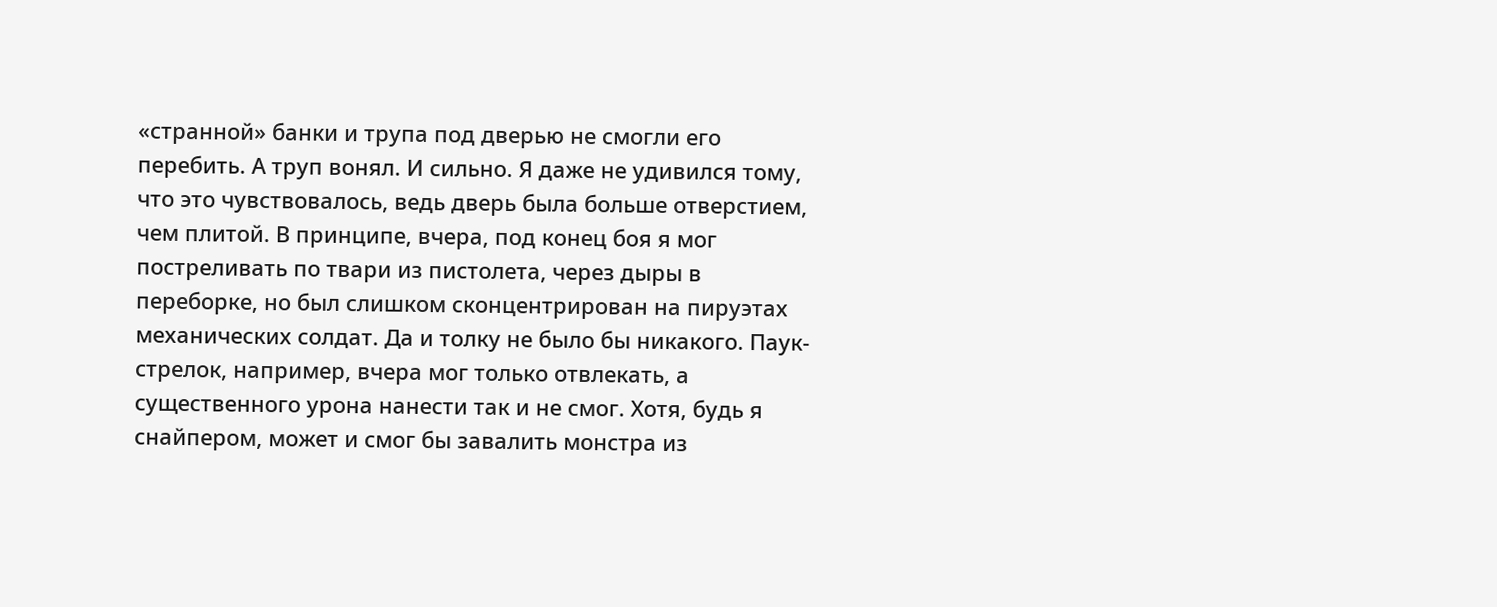«странной» банки и трупа под дверью не смогли его перебить. А труп вонял. И сильно. Я даже не удивился тому, что это чувствовалось, ведь дверь была больше отверстием, чем плитой. В принципе, вчера, под конец боя я мог постреливать по твари из пистолета, через дыры в переборке, но был слишком сконцентрирован на пируэтах механических солдат. Да и толку не было бы никакого. Паук-стрелок, например, вчера мог только отвлекать, а существенного урона нанести так и не смог. Хотя, будь я снайпером, может и смог бы завалить монстра из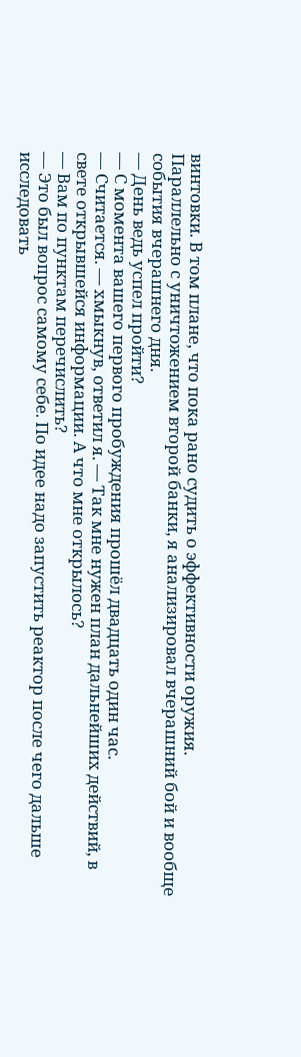винтовки. В том плане, что пока рано судить о эффективности оружия.
Параллельно с уничтожением второй банки, я анализировал вчерашний бой и вообще события вчерашнего дня.
— День ведь успел пройти?
— С момента вашего первого пробуждения прошёл двадцать один час.
— Считается. — хмыкнув, ответил я. — Так мне нужен план дальнейших действий, в свете открывшейся информации. А что мне открылось?
— Вам по пунктам перечислить?
— Это был вопрос самому себе. По идее надо запустить реактор после чего дальше исследовать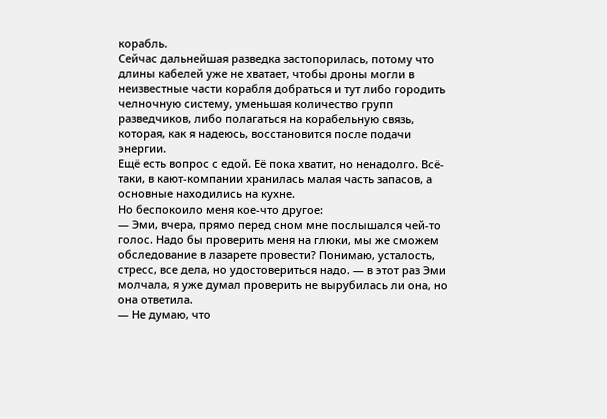корабль.
Сейчас дальнейшая разведка застопорилась, потому что длины кабелей уже не хватает, чтобы дроны могли в неизвестные части корабля добраться и тут либо городить челночную систему, уменьшая количество групп разведчиков, либо полагаться на корабельную связь, которая, как я надеюсь, восстановится после подачи энергии.
Ещё есть вопрос с едой. Её пока хватит, но ненадолго. Всё-таки, в кают-компании хранилась малая часть запасов, а основные находились на кухне.
Но беспокоило меня кое-что другое:
— Эми, вчера, прямо перед сном мне послышался чей-то голос. Надо бы проверить меня на глюки, мы же сможем обследование в лазарете провести? Понимаю, усталость, стресс, все дела, но удостовериться надо. — в этот раз Эми молчала, я уже думал проверить не вырубилась ли она, но она ответила.
— Не думаю, что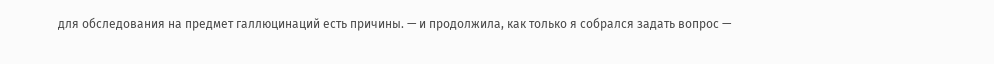для обследования на предмет галлюцинаций есть причины. — и продолжила, как только я собрался задать вопрос —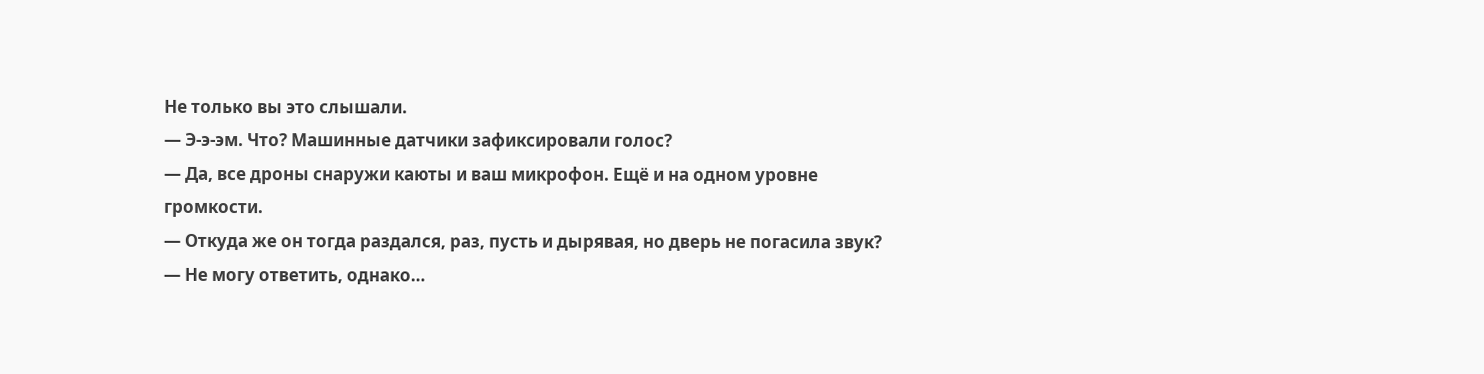Не только вы это слышали.
— Э-э-эм. Что? Машинные датчики зафиксировали голос?
— Да, все дроны снаружи каюты и ваш микрофон. Ещё и на одном уровне громкости.
— Откуда же он тогда раздался, раз, пусть и дырявая, но дверь не погасила звук?
— Не могу ответить, однако…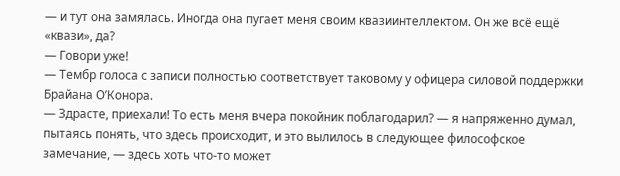— и тут она замялась. Иногда она пугает меня своим квазиинтеллектом. Он же всё ещё «квази», да?
— Говори уже!
— Тембр голоса с записи полностью соответствует таковому у офицера силовой поддержки Брайана О’Конора.
— Здрасте, приехали! То есть меня вчера покойник поблагодарил? — я напряженно думал, пытаясь понять, что здесь происходит, и это вылилось в следующее философское замечание, — здесь хоть что-то может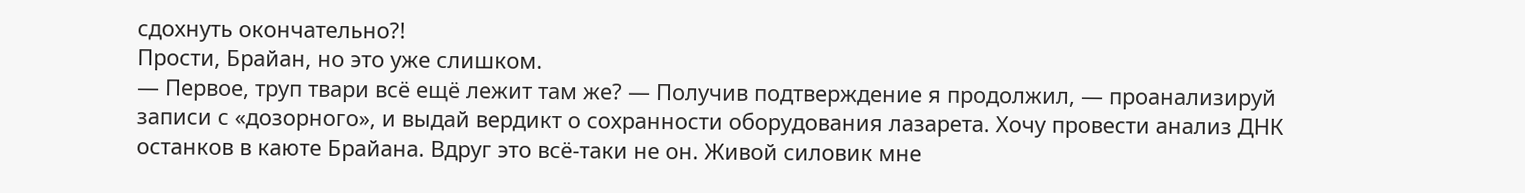сдохнуть окончательно?!
Прости, Брайан, но это уже слишком.
— Первое, труп твари всё ещё лежит там же? — Получив подтверждение я продолжил, — проанализируй записи с «дозорного», и выдай вердикт о сохранности оборудования лазарета. Хочу провести анализ ДНК останков в каюте Брайана. Вдруг это всё-таки не он. Живой силовик мне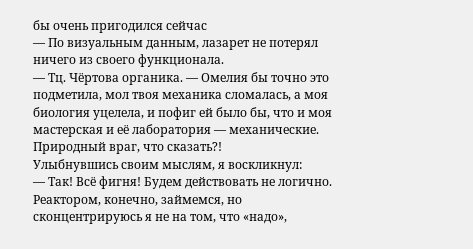бы очень пригодился сейчас
— По визуальным данным, лазарет не потерял ничего из своего функционала.
— Тц. Чёртова органика. — Омелия бы точно это подметила, мол твоя механика сломалась, а моя биология уцелела, и пофиг ей было бы, что и моя мастерская и её лаборатория — механические. Природный враг, что сказать?!
Улыбнувшись своим мыслям, я воскликнул:
— Так! Всё фигня! Будем действовать не логично. Реактором, конечно, займемся, но сконцентрируюсь я не на том, что «надо»,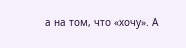а на том, что «хочу». А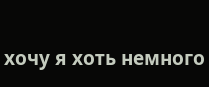хочу я хоть немного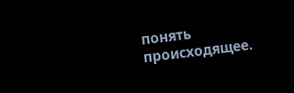понять происходящее.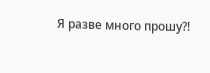Я разве много прошу?!